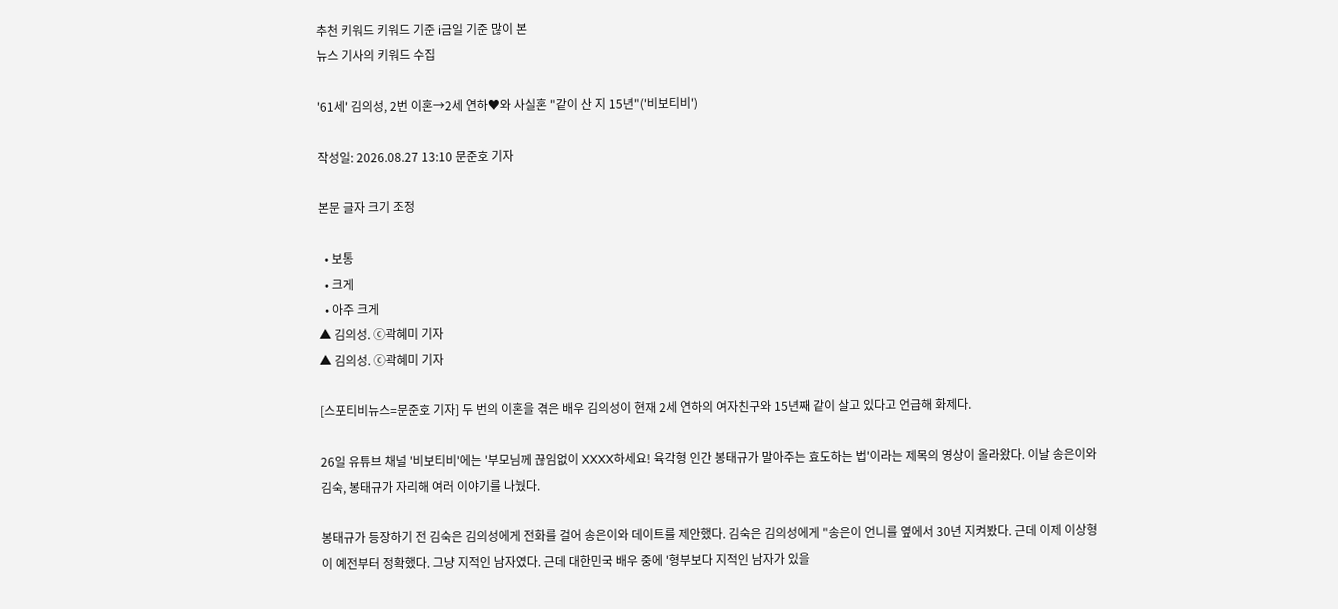추천 키워드 키워드 기준 i금일 기준 많이 본
뉴스 기사의 키워드 수집

'61세' 김의성, 2번 이혼→2세 연하♥와 사실혼 "같이 산 지 15년"('비보티비')

작성일: 2026.08.27 13:10 문준호 기자

본문 글자 크기 조정

  • 보통
  • 크게
  • 아주 크게
▲ 김의성. ⓒ곽혜미 기자
▲ 김의성. ⓒ곽혜미 기자

[스포티비뉴스=문준호 기자] 두 번의 이혼을 겪은 배우 김의성이 현재 2세 연하의 여자친구와 15년째 같이 살고 있다고 언급해 화제다.

26일 유튜브 채널 '비보티비'에는 '부모님께 끊임없이 XXXX하세요! 육각형 인간 봉태규가 말아주는 효도하는 법'이라는 제목의 영상이 올라왔다. 이날 송은이와 김숙, 봉태규가 자리해 여러 이야기를 나눴다.

봉태규가 등장하기 전 김숙은 김의성에게 전화를 걸어 송은이와 데이트를 제안했다. 김숙은 김의성에게 "송은이 언니를 옆에서 30년 지켜봤다. 근데 이제 이상형이 예전부터 정확했다. 그냥 지적인 남자였다. 근데 대한민국 배우 중에 '형부보다 지적인 남자가 있을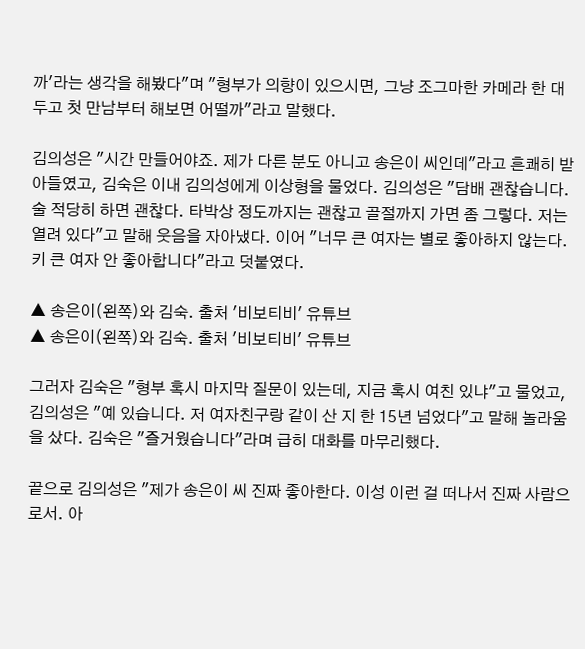까'라는 생각을 해봤다"며 "형부가 의향이 있으시면, 그냥 조그마한 카메라 한 대 두고 첫 만남부터 해보면 어떨까"라고 말했다.

김의성은 "시간 만들어야죠. 제가 다른 분도 아니고 송은이 씨인데"라고 흔쾌히 받아들였고, 김숙은 이내 김의성에게 이상형을 물었다. 김의성은 "담배 괜찮습니다. 술 적당히 하면 괜찮다. 타박상 정도까지는 괜찮고 골절까지 가면 좀 그렇다. 저는 열려 있다"고 말해 웃음을 자아냈다. 이어 "너무 큰 여자는 별로 좋아하지 않는다. 키 큰 여자 안 좋아합니다"라고 덧붙였다.

▲ 송은이(왼쪽)와 김숙. 출처 '비보티비' 유튜브
▲ 송은이(왼쪽)와 김숙. 출처 '비보티비' 유튜브

그러자 김숙은 "형부 혹시 마지막 질문이 있는데, 지금 혹시 여친 있냐"고 물었고, 김의성은 "예 있습니다. 저 여자친구랑 같이 산 지 한 15년 넘었다"고 말해 놀라움을 샀다. 김숙은 "즐거웠습니다"라며 급히 대화를 마무리했다.

끝으로 김의성은 "제가 송은이 씨 진짜 좋아한다. 이성 이런 걸 떠나서 진짜 사람으로서. 아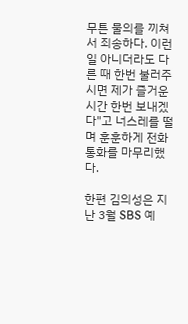무튼 물의를 끼쳐서 죄송하다. 이런 일 아니더라도 다른 때 한번 불러주시면 제가 즐거운 시간 한번 보내겠다"고 너스레를 떨며 훈훈하게 전화 통화를 마무리했다.

한편 김의성은 지난 3월 SBS 예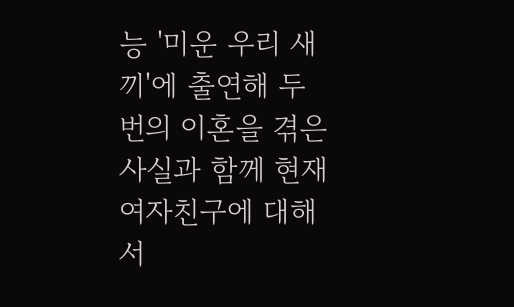능 '미운 우리 새끼'에 출연해 두 번의 이혼을 겪은 사실과 함께 현재 여자친구에 대해서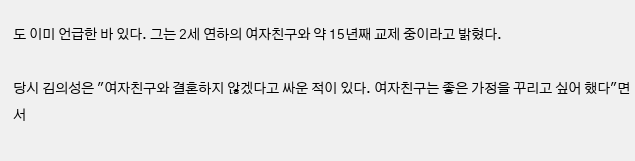도 이미 언급한 바 있다. 그는 2세 연하의 여자친구와 약 15년째 교제 중이라고 밝혔다.

당시 김의성은 "여자친구와 결혼하지 않겠다고 싸운 적이 있다. 여자친구는 좋은 가정을 꾸리고 싶어 했다"면서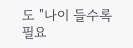도 "나이 들수록 필요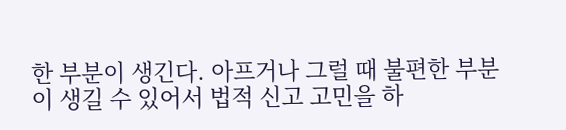한 부분이 생긴다. 아프거나 그럴 때 불편한 부분이 생길 수 있어서 법적 신고 고민을 하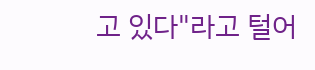고 있다"라고 털어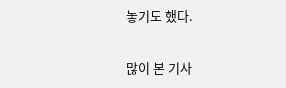놓기도 했다.

많이 본 기사